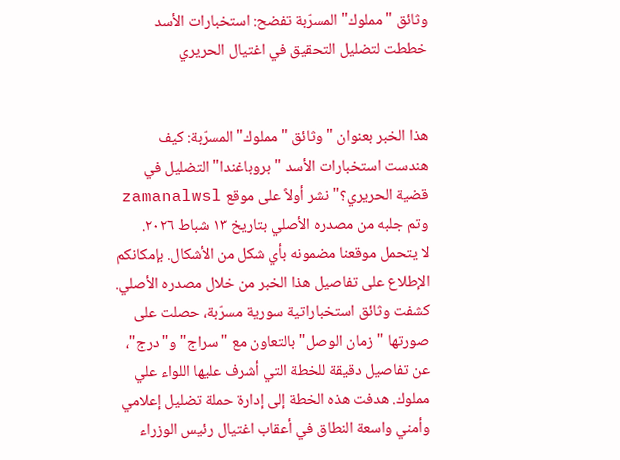وثائق "مملوك" المسرّبة تفضح: استخبارات الأسد خططت لتضليل التحقيق في اغتيال الحريري


هذا الخبر بعنوان "وثائق "مملوك" المسرّبة: كيف هندست استخبارات الأسد "بروباغندا" التضليل في قضية الحريري؟" نشر أولاً على موقع zamanalwsl وتم جلبه من مصدره الأصلي بتاريخ ١٣ شباط ٢٠٢٦.
لا يتحمل موقعنا مضمونه بأي شكل من الأشكال. بإمكانكم الإطلاع على تفاصيل هذا الخبر من خلال مصدره الأصلي.
كشفت وثائق استخباراتية سورية مسرّبة، حصلت على صورتها "زمان الوصل" بالتعاون مع "سراج" و"درج"، عن تفاصيل دقيقة للخطة التي أشرف عليها اللواء علي مملوك. هدفت هذه الخطة إلى إدارة حملة تضليل إعلامي وأمني واسعة النطاق في أعقاب اغتيال رئيس الوزراء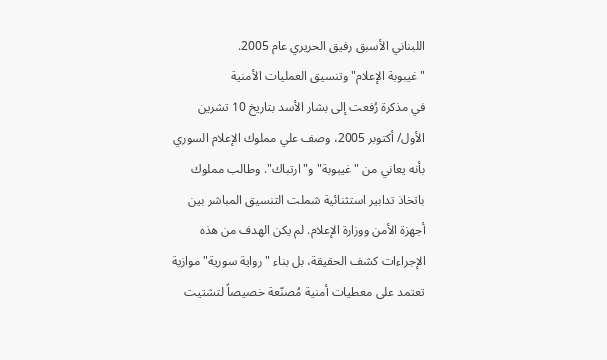اللبناني الأسبق رفيق الحريري عام 2005.
"غيبوبة الإعلام" وتنسيق العمليات الأمنية
في مذكرة رُفعت إلى بشار الأسد بتاريخ 10 تشرين الأول/ أكتوبر 2005، وصف علي مملوك الإعلام السوري بأنه يعاني من "غيبوبة" و"ارتباك". وطالب مملوك باتخاذ تدابير استثنائية شملت التنسيق المباشر بين أجهزة الأمن ووزارة الإعلام. لم يكن الهدف من هذه الإجراءات كشف الحقيقة، بل بناء "رواية سورية" موازية تعتمد على معطيات أمنية مُصنّعة خصيصاً لتشتيت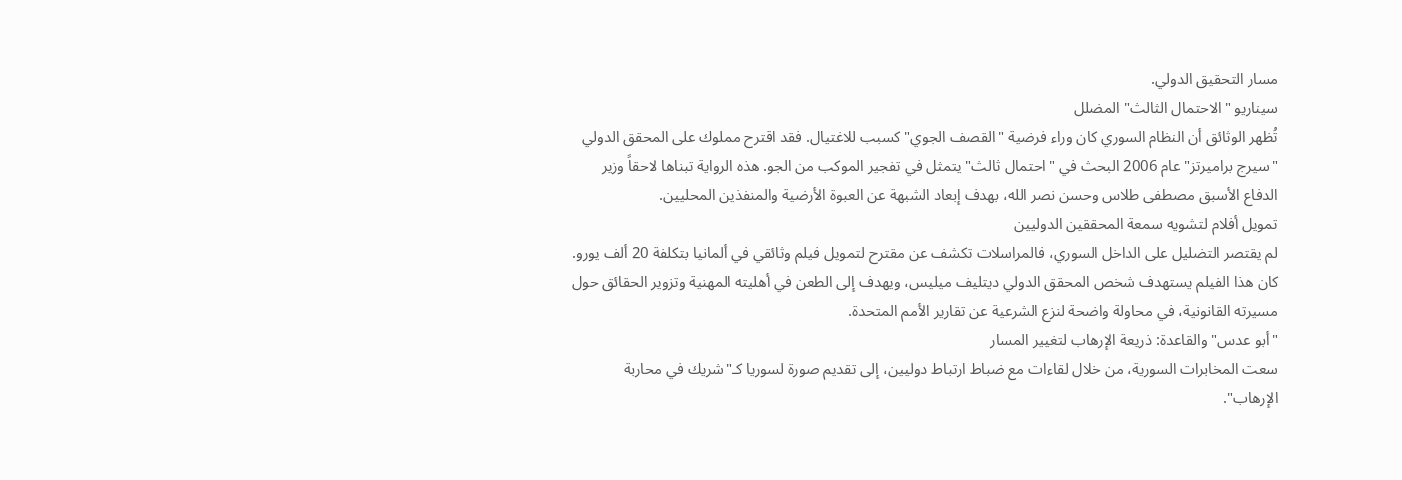مسار التحقيق الدولي.
سيناريو "الاحتمال الثالث" المضلل
تُظهر الوثائق أن النظام السوري كان وراء فرضية "القصف الجوي" كسبب للاغتيال. فقد اقترح مملوك على المحقق الدولي "سيرج براميرتز" عام 2006 البحث في "احتمال ثالث" يتمثل في تفجير الموكب من الجو. هذه الرواية تبناها لاحقاً وزير الدفاع الأسبق مصطفى طلاس وحسن نصر الله، بهدف إبعاد الشبهة عن العبوة الأرضية والمنفذين المحليين.
تمويل أفلام لتشويه سمعة المحققين الدوليين
لم يقتصر التضليل على الداخل السوري، فالمراسلات تكشف عن مقترح لتمويل فيلم وثائقي في ألمانيا بتكلفة 20 ألف يورو. كان هذا الفيلم يستهدف شخص المحقق الدولي ديتليف ميليس، ويهدف إلى الطعن في أهليته المهنية وتزوير الحقائق حول مسيرته القانونية، في محاولة واضحة لنزع الشرعية عن تقارير الأمم المتحدة.
"أبو عدس" والقاعدة: ذريعة الإرهاب لتغيير المسار
سعت المخابرات السورية، من خلال لقاءات مع ضباط ارتباط دوليين، إلى تقديم صورة لسوريا كـ"شريك في محاربة الإرهاب".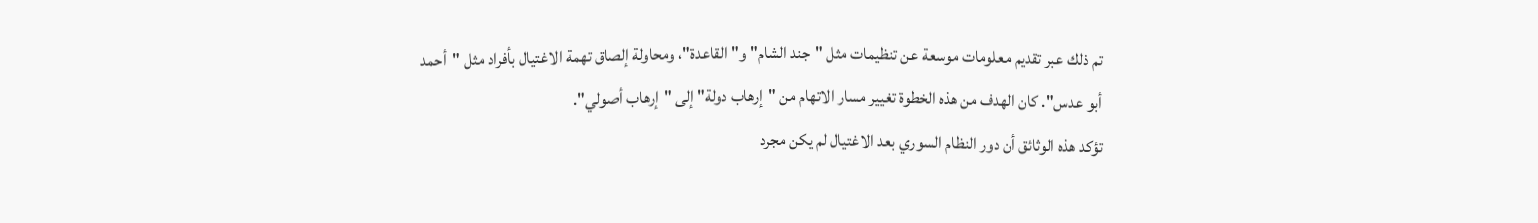تم ذلك عبر تقديم معلومات موسعة عن تنظيمات مثل "جند الشام" و"القاعدة"، ومحاولة إلصاق تهمة الاغتيال بأفراد مثل "أحمد أبو عدس". كان الهدف من هذه الخطوة تغيير مسار الاتهام من "إرهاب دولة" إلى "إرهاب أصولي".
تؤكد هذه الوثائق أن دور النظام السوري بعد الاغتيال لم يكن مجرد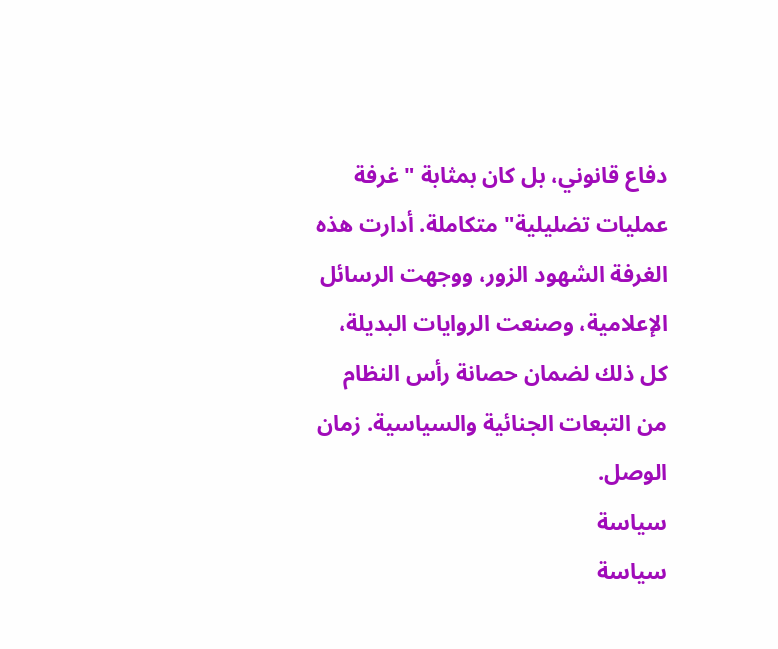دفاع قانوني، بل كان بمثابة "غرفة عمليات تضليلية" متكاملة. أدارت هذه الغرفة الشهود الزور، ووجهت الرسائل الإعلامية، وصنعت الروايات البديلة، كل ذلك لضمان حصانة رأس النظام من التبعات الجنائية والسياسية. زمان الوصل.
سياسة
سياسة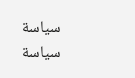سياسة
سياسة